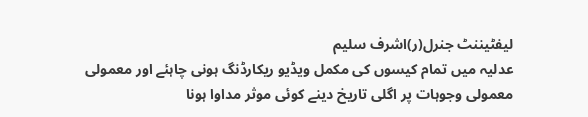لیفٹیننٹ جنرل(ر)اشرف سلیم
عدلیہ میں تمام کیسوں کی مکمل ویڈیو ریکارڈنگ ہونی چاہئے اور معمولی معمولی وجوہات پر اگلی تاریخ دینے کوئی موثر مداوا ہونا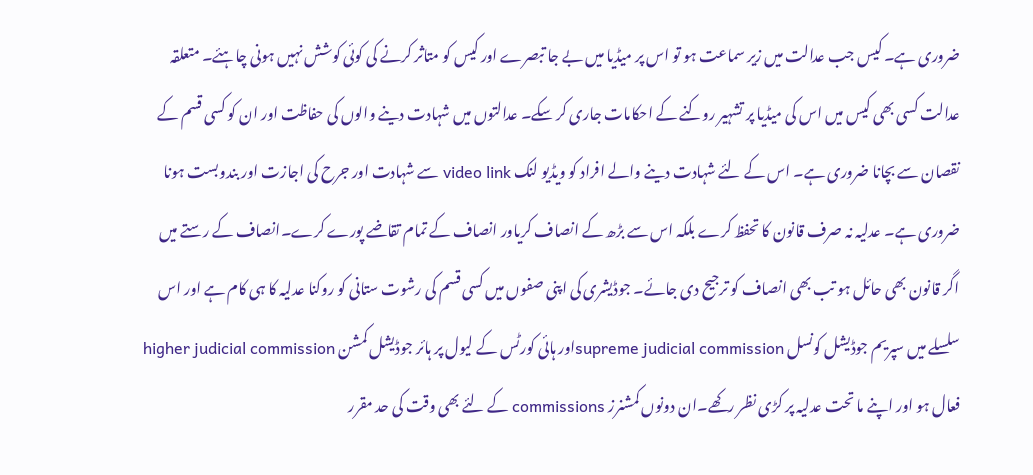ضروری ہے۔ کیس جب عدالت میں زیر سماعت ہو تو اس پر میڈیا میں بے جا تبصرے اور کیس کو متاثر کرنے کی کوئی کوشش نہیں ہونی چاہئے۔ متعلقہ عدالت کسی بھی کیس میں اس کی میڈیا پر تشہیر روکنے کے احکامات جاری کر سکے۔ عدالتوں میں شہادت دینے والوں کی حفاظت اور ان کو کسی قسم کے نقصان سے بچانا ضروری ہے۔ اس کے لئے شہادت دینے والے افراد کو ویڈیو لنک video link سے شہادت اور جرح کی اجازت اور بندوبست ہونا ضروری ہے۔ عدلیہ نہ صرف قانون کا تحفظ کرے بلکہ اس سے بڑھ کے انصاف کریاور انصاف کے تمام تقاضے پورے کرے۔انصاف کے رستے میں اگر قانون بھی حائل ہو تب بھی انصاف کو ترجیح دی جائے۔ جوڈیشری کی اپنی صفوں میں کسی قسم کی رشوت ستانی کو روکنا عدلیہ کا ہی کام ہے اور اس سلسلے میں سپریم جوڈیشل کونسل supreme judicial commissionاور ہائی کورٹس کے لیول پر ہائر جوڈیشل کمشن higher judicial commission فعال ہو اور اپنے ما تحت عدلیہ پر کڑی نظر رکھے۔ان دونوں کمشنرز commissions کے لئے بھی وقت کی حد مقرر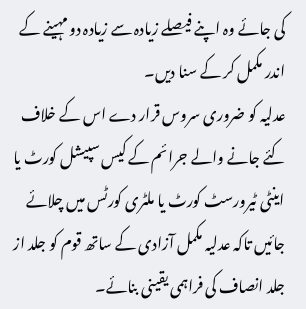کی جائے وہ اپنے فیصلے زیادہ سے زیادہ دو مہینے کے اندر مکمل کر کے سنا دیں۔
عدلیہ کو ضروری سروس قرار دے اس کے خلاف کئے جانے والے جرائم کے کیس سپیشل کورٹ یا اینٹی ٹیرورسٹ کورٹ یا ملٹری کورٹس میں چلائے جائیں تاکہ عدلیہ مکمل آزادی کے ساتھ قوم کو جلد از جلد انصاف کی فراہمی یقینی بنائے۔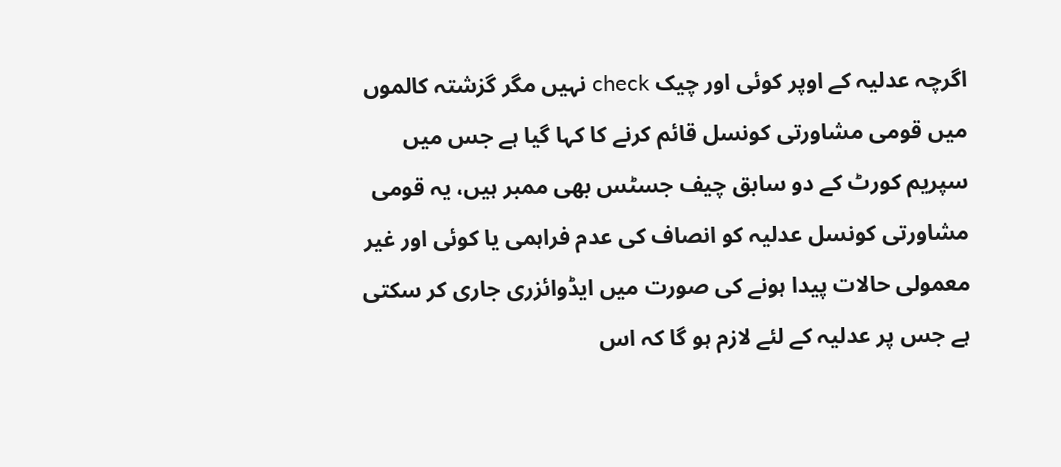اگرچہ عدلیہ کے اوپر کوئی اور چیک check نہیں مگر گزشتہ کالموں میں قومی مشاورتی کونسل قائم کرنے کا کہا گیا ہے جس میں سپریم کورٹ کے دو سابق چیف جسٹس بھی ممبر ہیں، یہ قومی مشاورتی کونسل عدلیہ کو انصاف کی عدم فراہمی یا کوئی اور غیر معمولی حالات پیدا ہونے کی صورت میں ایڈوائزری جاری کر سکتی ہے جس پر عدلیہ کے لئے لازم ہو گا کہ اس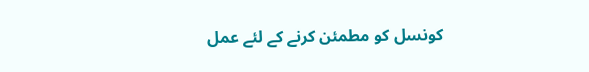کونسل کو مطمئن کرنے کے لئے عمل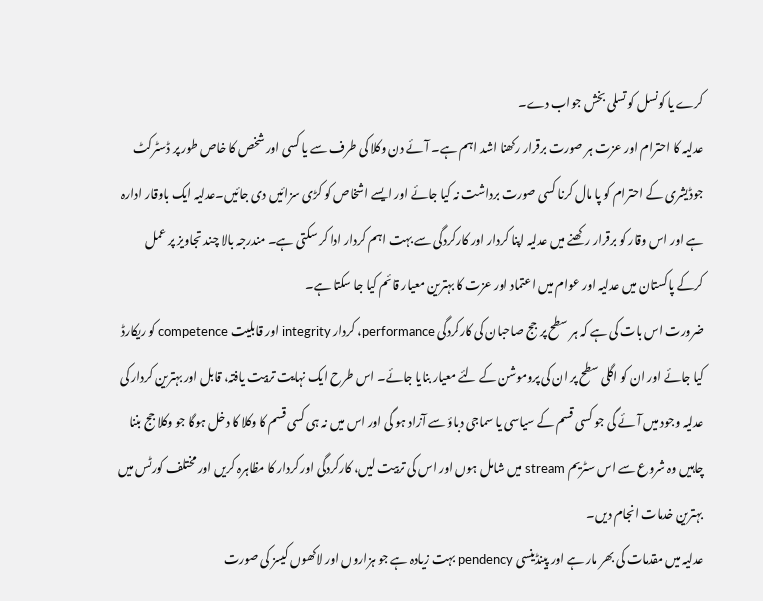کرے یا کونسل کو تسلی بخش جواب دے۔
عدلیہ کا احترام اور عزت ہر صورت برقرار رکھنا اشد اہم ہے۔ آئے دن وکلا کی طرف سے یا کسی اور شخص کا خاص طور پر ڈسٹرکٹ جوڈیشری کے احترام کو پا مال کرنا کسی صورت برداشت نہ کیا جائے اور ایسے اشخاص کو کڑی سزائیں دی جائیں۔عدلیہ ایک باوقار ادارہ ہے اور اس وقار کو برقرار رکھنے میں عدلیہ اپنا کردار اور کارکردگی سے بہت اہم کردار ادا کر سکتی ہے۔ مندرجہ بالا چند تجاویز پر عمل کرکے پاکستان میں عدلیہ اور عوام میں اعتماد اور عزت کا بہترین معیار قائم کیا جا سکتا ہے۔
ضرورت اس بات کی ہے کہ ہر سطح پر جج صاحبان کی کارکردگی performance، کردار integrity اور قابلیت competence کو ریکارڈ کیا جائے اور ان کو اگلی سطح پر ان کی پروموشن کے لئے معیار بنایا جائے۔ اس طرح ایک نہایت تربیت یافتہ، قابل اور بہترین کردار کی عدلیہ وجود میں آئے گی جو کسی قسم کے سیاسی یا سماجی دباؤ سے آزاد ہو گی اور اس میں نہ ہی کسی قسم کا وکلا کا دخل ہوگا جو وکلا جج بننا چاہیں وہ شروع سے اس سٹریم stream میں شامل ہوں اور اس کی تربیت لیں، کارکردگی اور کردار کا مظاہرہ کریں اور مختلف کورٹس میں بہترین خدمات انجام دیں۔
عدلیہ میں مقدمات کی بھر مار ہے اور پینڈینسی pendency بہت زیادہ ہے جو ہزاروں اور لاکھوں کیسز کی صورت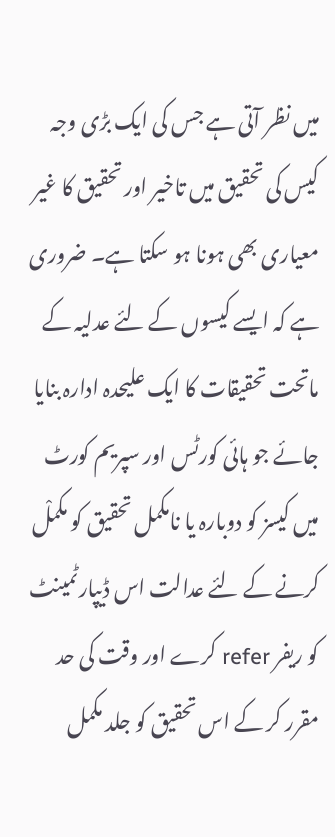میں نظر آتی ہے جس کی ایک بڑی وجہ کیس کی تحقیق میں تاخیر اور تحقیق کا غیر معیاری بھی ہونا ہو سکتا ہے۔ ضروری ہے کہ ایسے کیسوں کے لئے عدلیہ کے ماتحت تحقیقات کا ایک علیحدہ ادارہ بنایا جائے جو ہائی کورٹس اور سپریم کورٹ میں کیسز کو دوبارہ یا نامکمل تحقیق کو مکملْ کرنے کے لئے عدالت اس ڈیپارٹمینٹ کو ریفر refer کرے اور وقت کی حد مقرر کر کے اس تحقیق کو جلد مکمل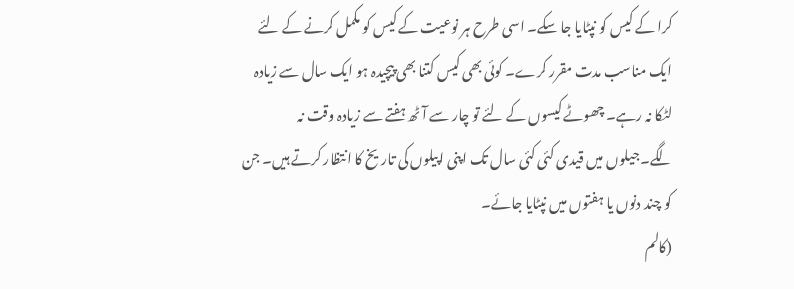کرا کے کیس کو نپٹایا جا سکے۔ اسی طرح ہر نوعیت کے کیس کو مکمل کرنے کے لئے ایک مناسب مدت مقرر کرے۔ کوئی بھی کیس کتنا بھی پیچیدہ ہو ایک سال سے زیادہ لٹکا نہ رہے۔ چھوٹے کیسوں کے لئے تو چار سے آٹھ ہفتے سے زیادہ وقت نہ لگے۔جیلوں میں قیدی کئی کئی سال تک اپنی اپیلوں کی تاریخ کا انتظار کرتے ہیں۔ جن کو چند دنوں یا ہفتوں میں نپٹایا جائے۔
(کالم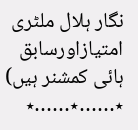نگار ہلال ملٹری امتیازاورسابق ہائی کمشنر ہیں)
٭……٭……٭